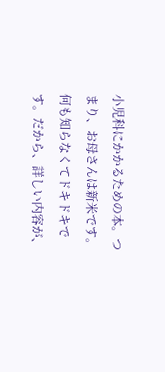小児科にかかるための本。つまり、お母さんは新米です。何も知らなくてドキドキです。だから、詳しい内容が、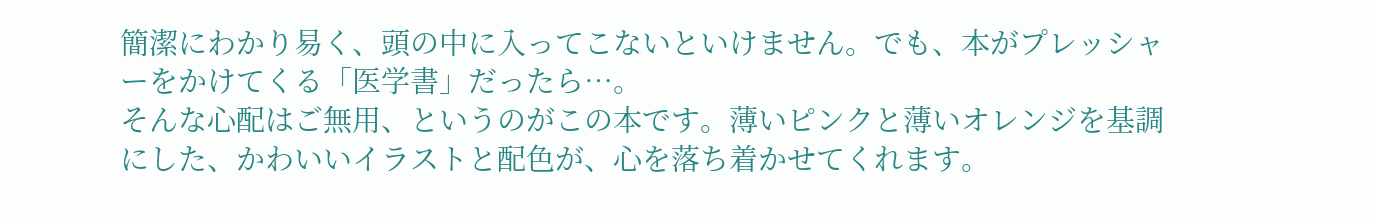簡潔にわかり易く、頭の中に入ってこないといけません。でも、本がプレッシャーをかけてくる「医学書」だったら…。
そんな心配はご無用、というのがこの本です。薄いピンクと薄いオレンジを基調にした、かわいいイラストと配色が、心を落ち着かせてくれます。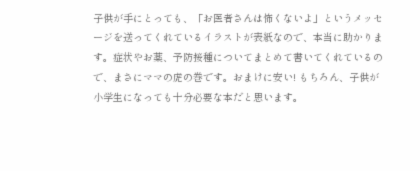子供が手にとっても、「お医者さんは怖くないよ」というメッセージを送ってくれているイラストが表紙なので、本当に助かります。症状やお薬、予防接種についてまとめて書いてくれているので、まさにママの虎の巻です。おまけに安い! もちろん、子供が小学生になっても十分必要な本だと思います。